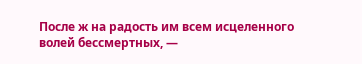После ж на радость им всем исцеленного волей бессмертных, —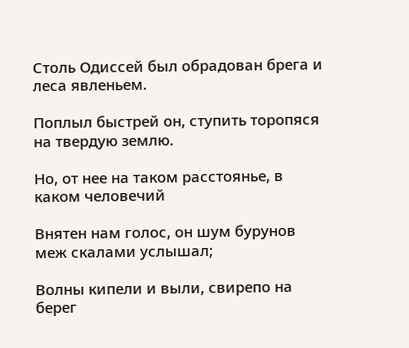Столь Одиссей был обрадован брега и леса явленьем.

Поплыл быстрей он, ступить торопяся на твердую землю.

Но, от нее на таком расстоянье, в каком человечий

Внятен нам голос, он шум бурунов меж скалами услышал;

Волны кипели и выли, свирепо на берег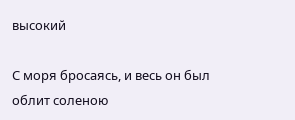высокий

С моря бросаясь, и весь он был облит соленою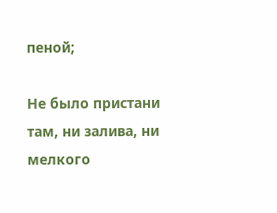пеной;

Не было пристани там, ни залива, ни мелкого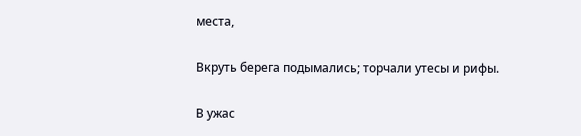места,

Вкруть берега подымались; торчали утесы и рифы.

В ужас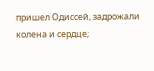пришел Одиссей, задрожали колена и сердце;